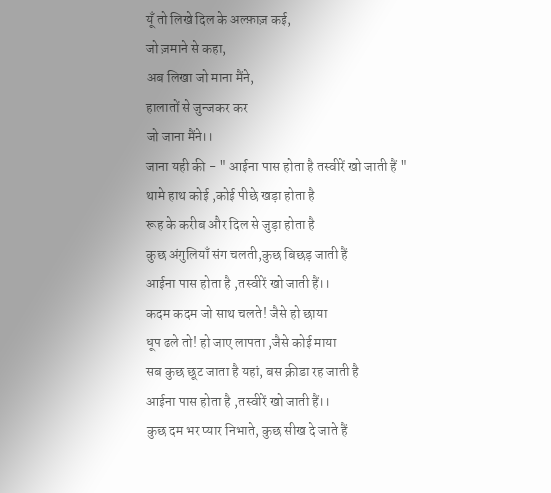यूँ तो लिखे दिल के अल्फ़ाज़ कई,
जो ज़माने से कहा,
अब लिखा जो माना मैंने,
हालातों से जुन्जकर कर
जो जाना मैंने।।
जाना यही की - " आईना पास होता है तस्वीरें खो जाती हैं "
थामे हाथ कोई ,कोई पीछे खड़ा होता है
रूह के करीब और दिल से जुड़ा होता है
कुछ अंगुलियाँ संग चलती,कुछ बिछड़ जाती हैं
आईना पास होता है ,तस्वीरें खो जाती हैं।।
कदम कदम जो साथ चलते! जैसे हो छाया
धूप ढले तो! हो जाए लापता ,जैसे कोई माया
सब कुछ छूट जाता है यहां, बस क्रीडा रह जाती है
आईना पास होता है ,तस्वीरें खो जाती हैं।।
कुछ दम भर प्यार निभाते, कुछ सीख दे जाते हैं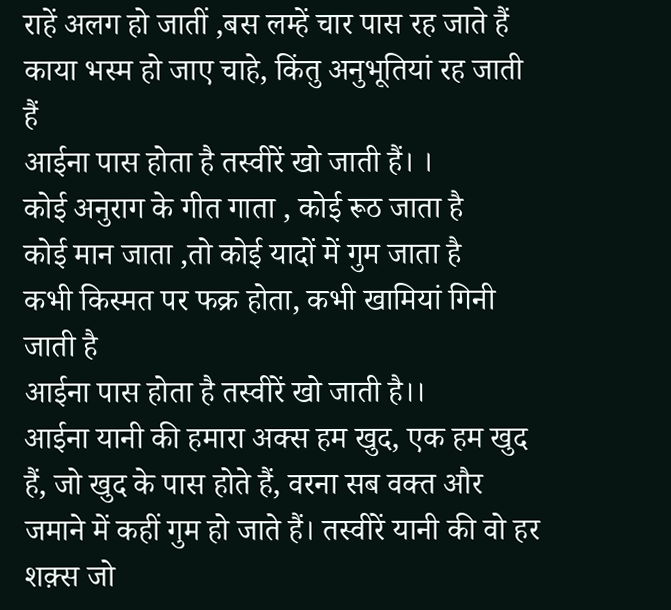राहें अलग हो जातीं ,बस लम्हें चार पास रह जाते हैं
काया भस्म हो जाए चाहे, किंतु अनुभूतियां रह जाती हैं
आईना पास होता है तस्वीरें खो जाती हैं। ।
कोई अनुराग के गीत गाता , कोई रूठ जाता है
कोई मान जाता ,तो कोई यादों में गुम जाता है
कभी किस्मत पर फक्र होता, कभी खामियां गिनी जाती है
आईना पास होता है तस्वीरें खो जाती है।।
आईना यानी की हमारा अक्स हम खुद, एक हम खुद हैं, जो खुद के पास होते हैं, वरना सब वक्त और जमाने में कहीं गुम हो जाते हैं। तस्वीरें यानी की वो हर शक़्स जो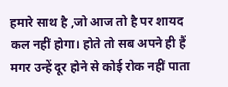हमारे साथ है ,जो आज तो है पर शायद कल नहीं होगा। होते तो सब अपने ही हैं मगर उन्हें दूर होने से कोई रोक नहीं पाता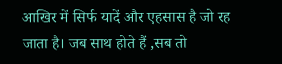आखिर में सिर्फ यादें और एहसास है जो रह जाता है। जब साथ होते हैं ,सब तो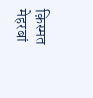क़िस्मत मेहरबां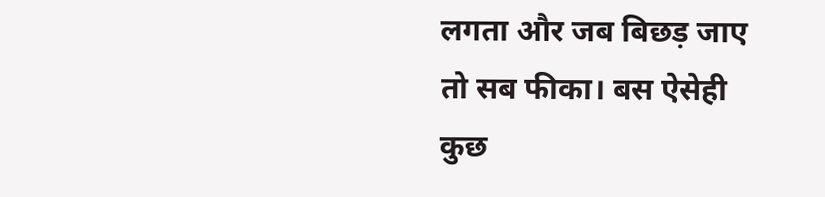लगता और जब बिछड़ जाए तो सब फीका। बस ऐसेही कुछ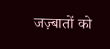जज़्बातों को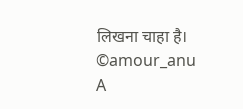लिखना चाहा है।
©amour_anu
A